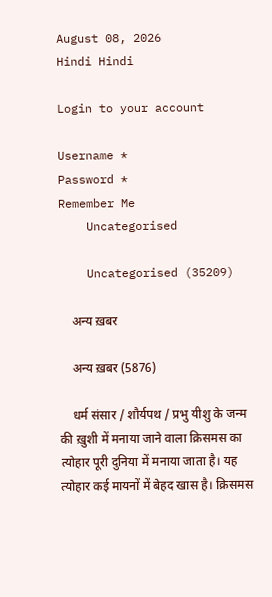August 08, 2026
Hindi Hindi

Login to your account

Username *
Password *
Remember Me
    Uncategorised

    Uncategorised (35209)

    अन्य ख़बर

    अन्य ख़बर (5876)

    धर्म संसार / शौर्यपथ / प्रभु यीशु के जन्म की ख़ुशी में मनाया जाने वाला क्रिसमस का त्योहार पूरी दुनिया में मनाया जाता है। यह त्योहार कई मायनों में बेहद खास है। क्रिसमस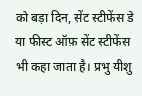को बड़ा दिन, सेंट स्टीफेंस डे या फीस्ट ऑफ़ सेंट स्टीफेंस भी कहा जाता है। प्रभु यीशु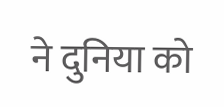ने दुनिया को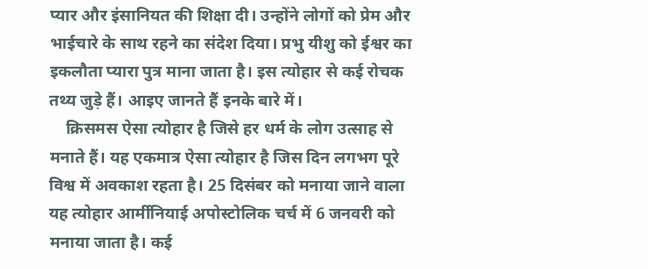प्यार और इंसानियत की शिक्षा दी। उन्होंने लोगों को प्रेम और भाईचारे के साथ रहने का संदेश दिया। प्रभु यीशु को ईश्वर का इकलौता प्यारा पुत्र माना जाता है। इस त्योहार से कई रोचक तथ्य जुड़े हैं। आइए जानते हैं इनके बारे में।
    क्रिसमस ऐसा त्योहार है जिसे हर धर्म के लोग उत्साह से मनाते हैं। यह एकमात्र ऐसा त्योहार है जिस दिन लगभग पूरे विश्व में अवकाश रहता है। 25 दिसंबर को मनाया जाने वाला यह त्योहार आर्मीनियाई अपोस्टोलिक चर्च में 6 जनवरी को मनाया जाता है। कई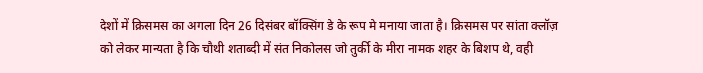देशों में क्रिसमस का अगला दिन 26 दिसंबर बॉक्सिंग डे के रूप मे मनाया जाता है। क्रिसमस पर सांता क्लॉज़ को लेकर मान्यता है कि चौथी शताब्दी में संत निकोलस जो तुर्की के मीरा नामक शहर के बिशप थे, वही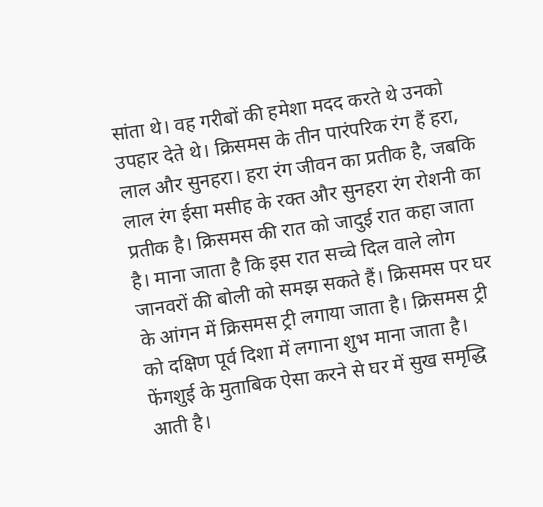सांता थे। वह गरीबों की हमेशा मदद करते थे उनको उपहार देते थे। क्रिसमस के तीन पारंपरिक रंग हैं हरा, लाल और सुनहरा। हरा रंग जीवन का प्रतीक है, जबकि लाल रंग ईसा मसीह के रक्त और सुनहरा रंग रोशनी का प्रतीक है। क्रिसमस की रात को जादुई रात कहा जाता है। माना जाता है कि इस रात सच्चे दिल वाले लोग जानवरों की बोली को समझ सकते हैं। क्रिसमस पर घर के आंगन में क्रिसमस ट्री लगाया जाता है। क्रिसमस ट्री को दक्षिण पूर्व दिशा में लगाना शुभ माना जाता है। फेंगशुई के मुताबिक ऐसा करने से घर में सुख समृद्धि आती है।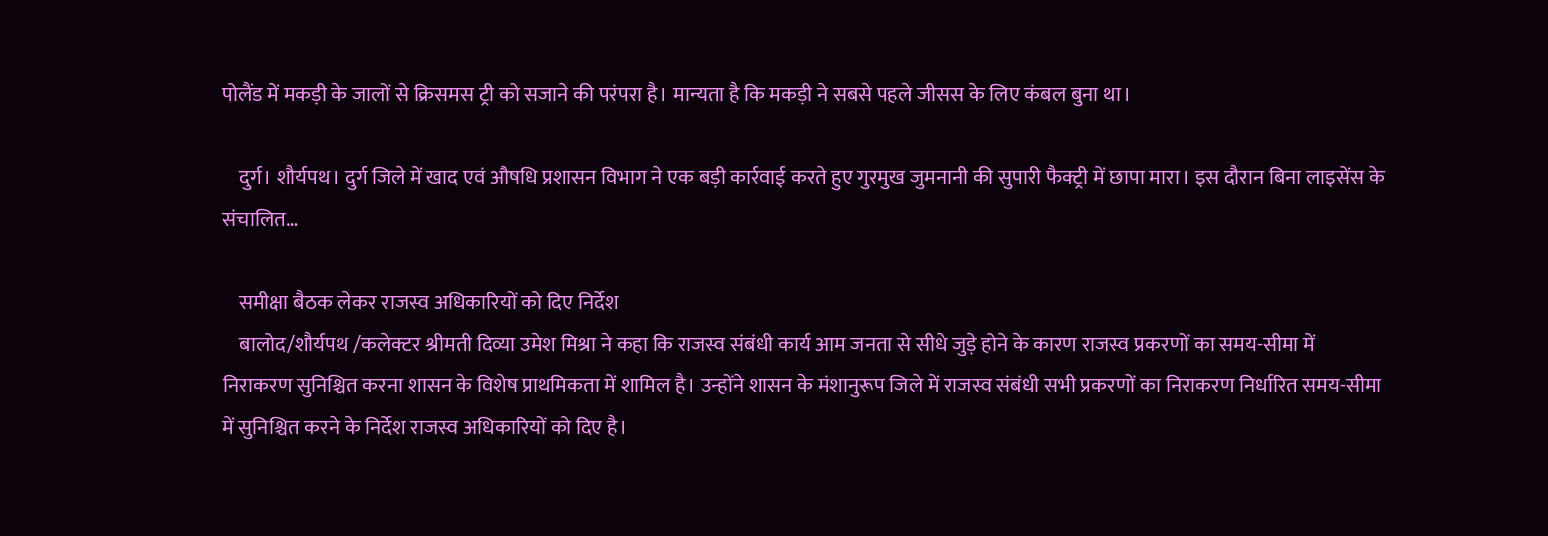पोलैंड में मकड़ी के जालों से क्रिसमस ट्री को सजाने की परंपरा है। मान्यता है कि मकड़ी ने सबसे पहले जीसस के लिए कंबल बुना था।

    दुर्ग। शौर्यपथ। दुर्ग जिले में खाद एवं औषधि प्रशासन विभाग ने एक बड़ी कार्रवाई करते हुए गुरमुख जुमनानी की सुपारी फैक्ट्री में छापा मारा। इस दौरान बिना लाइसेंस के संचालित…

    समीक्षा बैठक लेकर राजस्व अधिकारियों को दिए निर्देश
    बालोद/शौर्यपथ /कलेक्टर श्रीमती दिव्या उमेश मिश्रा ने कहा कि राजस्व संबंधी कार्य आम जनता से सीधे जुड़े होने के कारण राजस्व प्रकरणों का समय-सीमा में निराकरण सुनिश्चित करना शासन के विशेष प्राथमिकता में शामिल है। उन्होंने शासन के मंशानुरूप जिले में राजस्व संबंधी सभी प्रकरणों का निराकरण निर्धारित समय-सीमा में सुनिश्चित करने के निर्देश राजस्व अधिकारियों को दिए है।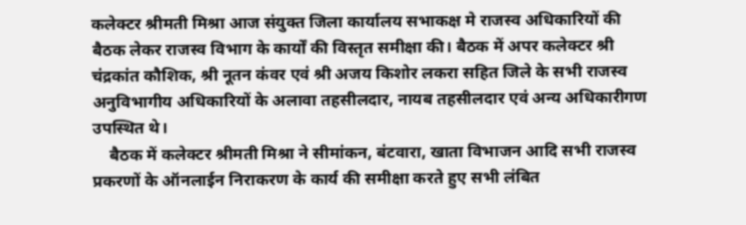कलेक्टर श्रीमती मिश्रा आज संयुक्त जिला कार्यालय सभाकक्ष मे राजस्व अधिकारियों की बैठक लेकर राजस्व विभाग के कार्यों की विस्तृत समीक्षा की। बैठक में अपर कलेक्टर श्री चंद्रकांत कौशिक, श्री नूतन कंवर एवं श्री अजय किशोर लकरा सहित जिले के सभी राजस्व अनुविभागीय अधिकारियों के अलावा तहसीलदार, नायब तहसीलदार एवं अन्य अधिकारीगण उपस्थित थे।
    बैठक में कलेक्टर श्रीमती मिश्रा ने सीमांकन, बंटवारा, खाता विभाजन आदि सभी राजस्व प्रकरणों के ऑनलाईन निराकरण के कार्य की समीक्षा करते हुए सभी लंबित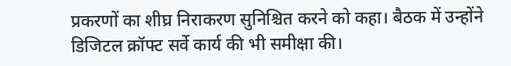प्रकरणों का शीघ्र निराकरण सुनिश्चित करने को कहा। बैठक में उन्होंने डिजिटल क्रॉफ्ट सर्वे कार्य की भी समीक्षा की।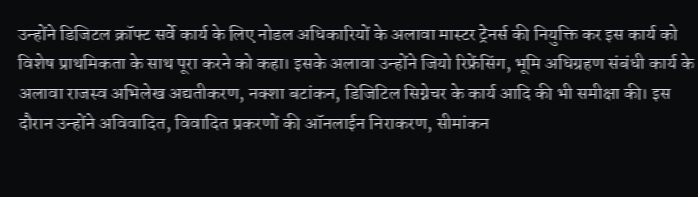उन्होंने डिजिटल क्रॉफ्ट सर्वे कार्य के लिए नोडल अधिकारियों के अलावा मास्टर ट्रेनर्स की नियुक्ति कर इस कार्य को विशेष प्राथमिकता के साथ पूरा करने को कहा। इसके अलावा उन्होंने जियो रिफ्रेंसिंग, भूमि अधिग्रहण संबंधी कार्य के अलावा राजस्व अभिलेख अद्यतीकरण, नक्शा बटांकन, डिजिटिल सिग्नेचर के कार्य आदि की भी समीक्षा की। इस दौरान उन्होंने अविवादित, विवादित प्रकरणों की ऑनलाईन निराकरण, सीमांकन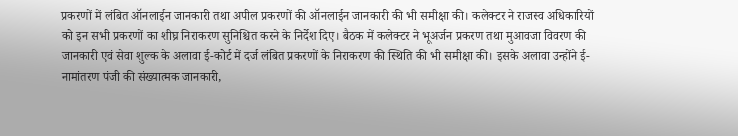प्रकरणों में लंबित ऑनलाईन जानकारी तथा अपील प्रकरणों की ऑनलाईन जानकारी की भी समीक्षा की। कलेक्टर ने राजस्व अधिकारियों को इन सभी प्रकरणों का शीघ्र निराकरण सुनिश्चित करने के निर्देश दिए। बैठक में कलेक्टर ने भूअर्जन प्रकरण तथा मुआवजा विवरण की जानकारी एवं सेवा शुल्क के अलावा ई-कोर्ट में दर्ज लंबित प्रकरणों के निराकरण की स्थिति की भी समीक्षा की। इसके अलावा उन्होंने ई-नामांतरण पंजी की संख्यात्मक जानकारी,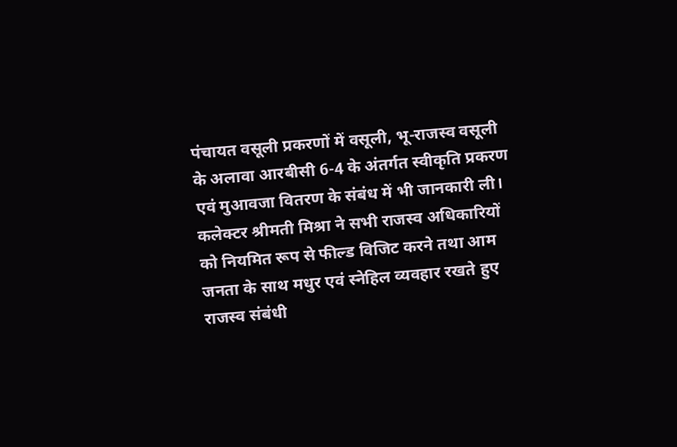पंचायत वसूली प्रकरणों में वसूली, भू-राजस्व वसूली के अलावा आरबीसी 6-4 के अंतर्गत स्वीकृति प्रकरण एवं मुआवजा वितरण के संबंध में भी जानकारी ली। कलेक्टर श्रीमती मिश्रा ने सभी राजस्व अधिकारियों को नियमित रूप से फील्ड विजिट करने तथा आम जनता के साथ मधुर एवं स्नेहिल व्यवहार रखते हुए राजस्व संबंधी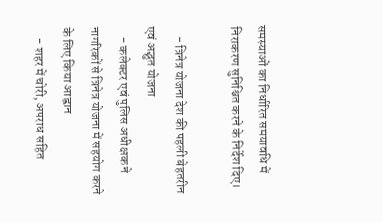समस्याओं का निर्धारित समयावधि में निराकरण सुनिश्चित करने के निर्देश दिए।

    - त्रिनेत्र योजना देश की पहली बेहतरीन एवं अद्भुत योजना
    - कलेक्टर एवं पुलिस अधीक्षक ने नागरिकों से त्रिनेत्र योजना में सहयोग करने के लिए किया आह्वान
    - शहर में चोरी, अपराध सहित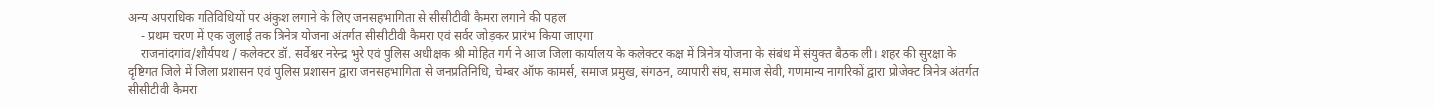अन्य अपराधिक गतिविधियों पर अंकुश लगाने के लिए जनसहभागिता से सीसीटीवी कैमरा लगाने की पहल
    - प्रथम चरण में एक जुलाई तक त्रिनेत्र योजना अंतर्गत सीसीटीवी कैमरा एवं सर्वर जोड़कर प्रारंभ किया जाएगा
    राजनांदगांव/शौर्यपथ / कलेक्टर डॉ. सर्वेश्वर नरेन्द्र भुरे एवं पुलिस अधीक्षक श्री मोहित गर्ग ने आज जिला कार्यालय के कलेक्टर कक्ष में त्रिनेत्र योजना के संबंध में संयुक्त बैठक ली। शहर की सुरक्षा के दृष्टिगत जिले में जिला प्रशासन एवं पुलिस प्रशासन द्वारा जनसहभागिता से जनप्रतिनिधि, चेम्बर ऑफ कामर्स, समाज प्रमुख, संगठन, व्यापारी संघ, समाज सेवी, गणमान्य नागरिकों द्वारा प्रोजेक्ट त्रिनेत्र अंतर्गत सीसीटीवी कैमरा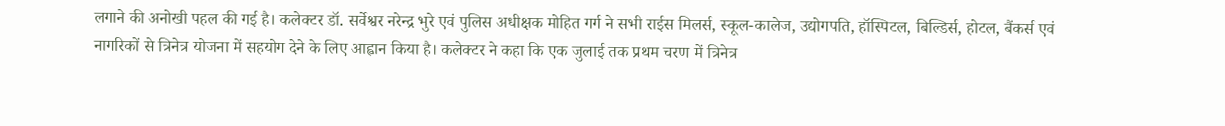लगाने की अनोखी पहल की गई है। कलेक्टर डॉ. सर्वेश्वर नरेन्द्र भुरे एवं पुलिस अधीक्षक मोहित गर्ग ने सभी राईस मिलर्स, स्कूल-कालेज, उद्योगपति, हॉस्पिटल, बिल्डिर्स, होटल, बैंकर्स एवं नागरिकों से त्रिनेत्र योजना में सहयोग देने के लिए आह्वान किया है। कलेक्टर ने कहा कि एक जुलाई तक प्रथम चरण में त्रिनेत्र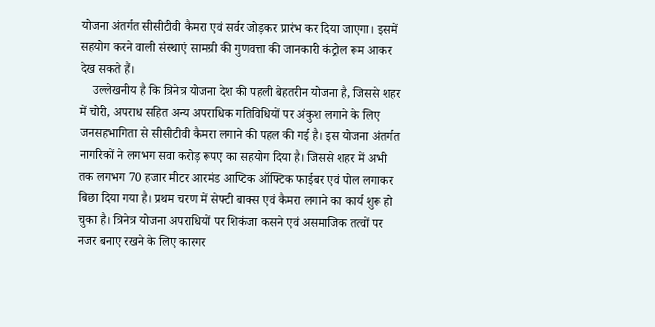योजना अंतर्गत सीसीटीवी कैमरा एवं सर्वर जोड़कर प्रारंभ कर दिया जाएगा। इसमें सहयोग करने वाली संस्थाएं सामग्री की गुणवत्ता की जानकारी कंट्रोल रूम आकर देख सकते हैं।
    उल्लेखनीय है कि त्रिनेत्र योजना देश की पहली बेहतरीन योजना है, जिससे शहर में चोरी, अपराध सहित अन्य अपराधिक गतिविधियों पर अंकुश लगाने के लिए जनसहभागिता से सीसीटीवी कैमरा लगाने की पहल की गई है। इस योजना अंतर्गत नागरिकों ने लगभग सवा करोड़ रूपए का सहयोग दिया है। जिससे शहर में अभी तक लगभग 70 हजार मीटर आरमंड आप्टिक ऑफ्टिक फाईबर एवं पोल लगाकर बिछा दिया गया है। प्रथम चरण में सेफ्टी बाक्स एवं कैमरा लगाने का कार्य शुरू हो चुका है। त्रिनेत्र योजना अपराधियों पर शिकंजा कसने एवं असमाजिक तत्वों पर नजर बनाए रखने के लिए कारगर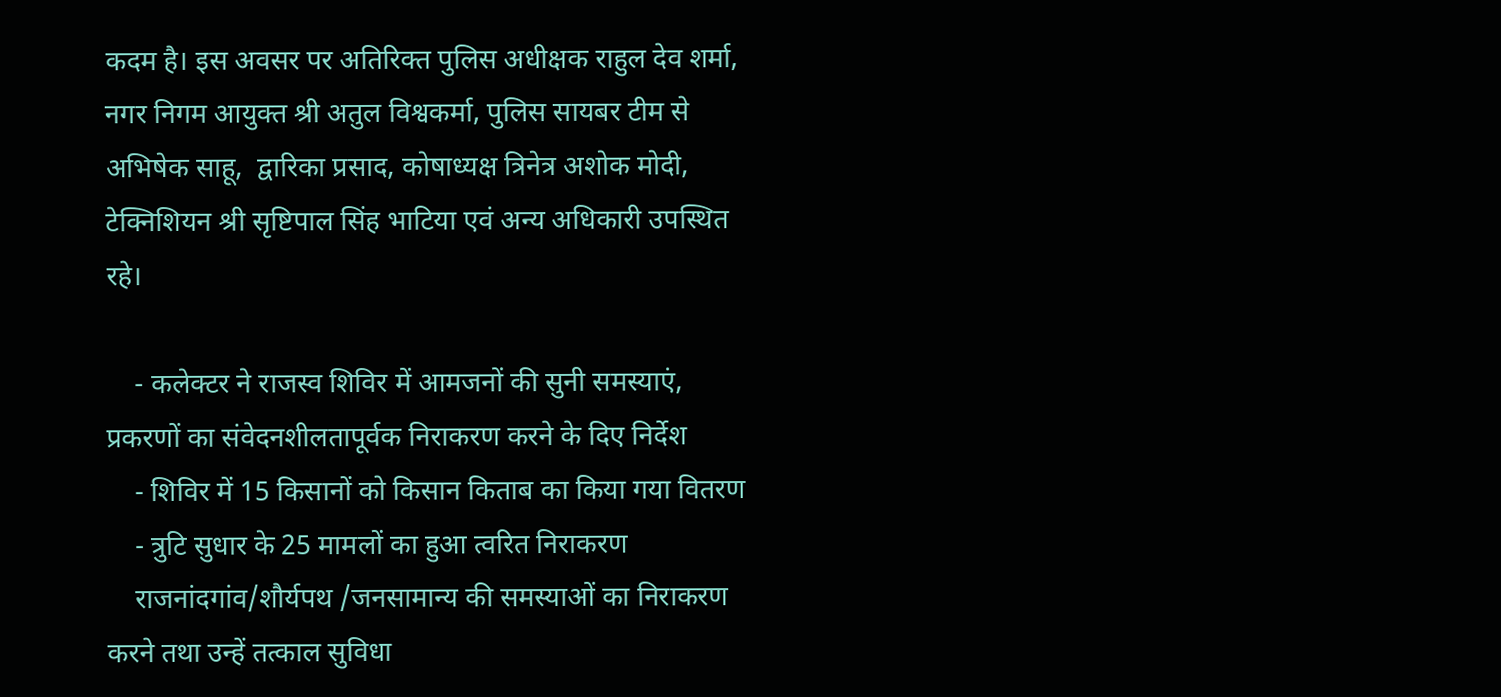कदम है। इस अवसर पर अतिरिक्त पुलिस अधीक्षक राहुल देव शर्मा, नगर निगम आयुक्त श्री अतुल विश्वकर्मा, पुलिस सायबर टीम से  अभिषेक साहू,  द्वारिका प्रसाद, कोषाध्यक्ष त्रिनेत्र अशोक मोदी, टेक्निशियन श्री सृष्टिपाल सिंह भाटिया एवं अन्य अधिकारी उपस्थित रहे।

    - कलेक्टर ने राजस्व शिविर में आमजनों की सुनी समस्याएं, प्रकरणों का संवेदनशीलतापूर्वक निराकरण करने के दिए निर्देश
    - शिविर में 15 किसानों को किसान किताब का किया गया वितरण
    - त्रुटि सुधार के 25 मामलों का हुआ त्वरित निराकरण
    राजनांदगांव/शौर्यपथ /जनसामान्य की समस्याओं का निराकरण करने तथा उन्हें तत्काल सुविधा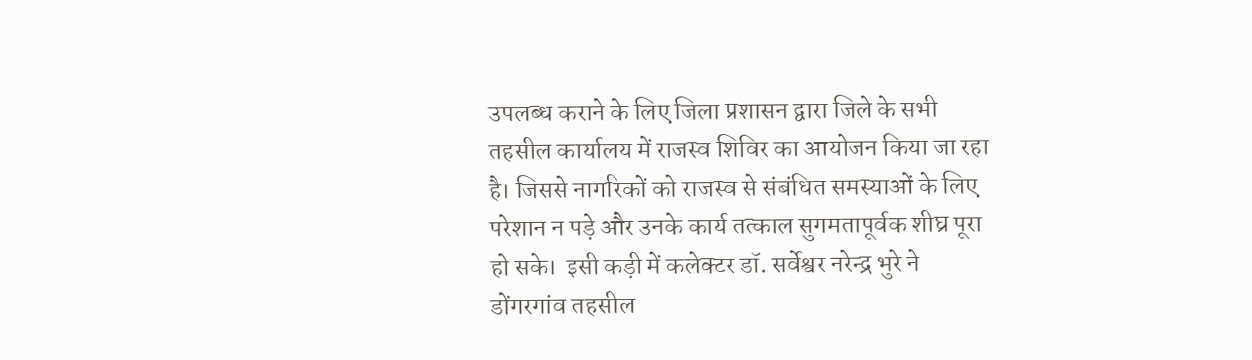उपलब्ध कराने के लिए जिला प्रशासन द्वारा जिले के सभी तहसील कार्यालय में राजस्व शिविर का आयोजन किया जा रहा है। जिससे नागरिकों को राजस्व से संबंधित समस्याओं के लिए परेशान न पड़े और उनके कार्य तत्काल सुगमतापूर्वक शीघ्र पूरा हो सके।  इसी कड़ी में कलेक्टर डॉ. सर्वेश्वर नरेन्द्र भुरे ने डोंगरगांव तहसील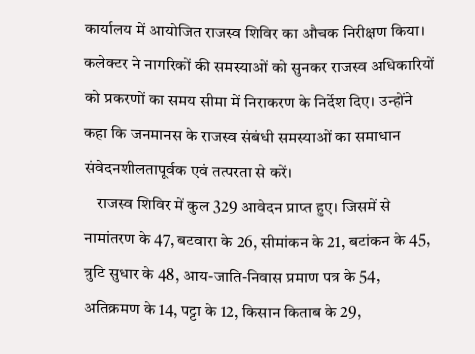कार्यालय में आयोजित राजस्व शिविर का औचक निरीक्षण किया। कलेक्टर ने नागरिकों की समस्याओं को सुनकर राजस्व अधिकारियों को प्रकरणों का समय सीमा में निराकरण के निर्देश दिए। उन्होंने कहा कि जनमानस के राजस्व संबंधी समस्याओं का समाधान संवेदनशीलतापूर्वक एवं तत्परता से करें।
    राजस्व शिविर में कुल 329 आवेदन प्राप्त हुए। जिसमें से नामांतरण के 47, बटवारा के 26, सीमांकन के 21, बटांकन के 45, त्रुटि सुधार के 48, आय-जाति-निवास प्रमाण पत्र के 54, अतिक्रमण के 14, पट्टा के 12, किसान किताब के 29,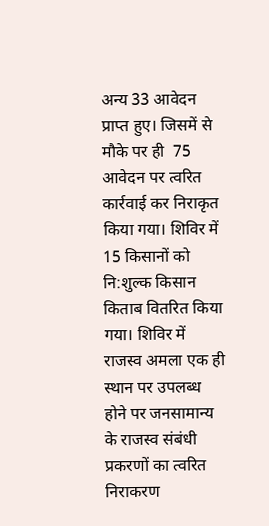अन्य 33 आवेदन प्राप्त हुए। जिसमें से मौके पर ही  75 आवेदन पर त्वरित कार्रवाई कर निराकृत किया गया। शिविर में 15 किसानों को नि:शुल्क किसान किताब वितरित किया गया। शिविर में राजस्व अमला एक ही स्थान पर उपलब्ध होने पर जनसामान्य के राजस्व संबंधी प्रकरणों का त्वरित निराकरण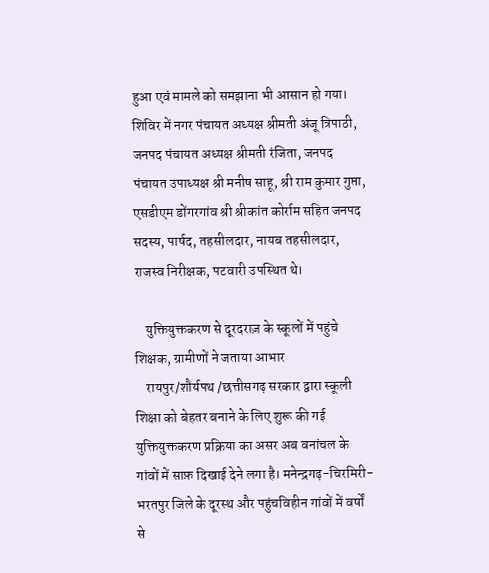हुआ एवं मामले को समझाना भी आसान हो गया। शिविर में नगर पंचायत अध्यक्ष श्रीमती अंजू त्रिपाठी, जनपद पंचायत अध्यक्ष श्रीमती रंजिता, जनपद पंचायत उपाध्यक्ष श्री मनीष साहू, श्री राम कुमार गुप्ता, एसडीएम डोंगरगांव श्री श्रीकांत कोर्राम सहित जनपद सदस्य, पार्षद, तहसीलदार, नायब तहसीलदार, राजस्व निरीक्षक, पटवारी उपस्थित थे।

    युक्तियुक्तकरण से दूरदराज़ के स्कूलों में पहुंचे शिक्षक, ग्रामीणों ने जताया आभार
    रायपुर/शौर्यपथ /छत्तीसगढ़ सरकार द्वारा स्कूली शिक्षा को बेहतर बनाने के लिए शुरू की गई युक्तियुक्तकरण प्रक्रिया का असर अब वनांचल के गांवों में साफ़ दिखाई देने लगा है। मनेन्द्रगढ़-चिरमिरी-भरतपुर जिले के दूरस्थ और पहुंचविहीन गांवों में वर्षों से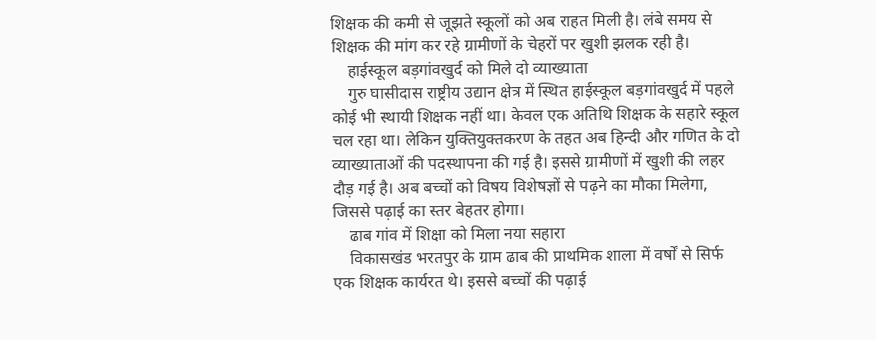शिक्षक की कमी से जूझते स्कूलों को अब राहत मिली है। लंबे समय से शिक्षक की मांग कर रहे ग्रामीणों के चेहरों पर खुशी झलक रही है।
    हाईस्कूल बड़गांवखुर्द को मिले दो व्याख्याता
    गुरु घासीदास राष्ट्रीय उद्यान क्षेत्र में स्थित हाईस्कूल बड़गांवखुर्द में पहले कोई भी स्थायी शिक्षक नहीं था। केवल एक अतिथि शिक्षक के सहारे स्कूल चल रहा था। लेकिन युक्तियुक्तकरण के तहत अब हिन्दी और गणित के दो व्याख्याताओं की पदस्थापना की गई है। इससे ग्रामीणों में खुशी की लहर दौड़ गई है। अब बच्चों को विषय विशेषज्ञों से पढ़ने का मौका मिलेगा, जिससे पढ़ाई का स्तर बेहतर होगा।
    ढाब गांव में शिक्षा को मिला नया सहारा
    विकासखंड भरतपुर के ग्राम ढाब की प्राथमिक शाला में वर्षों से सिर्फ एक शिक्षक कार्यरत थे। इससे बच्चों की पढ़ाई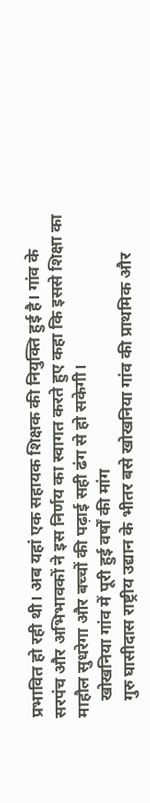प्रभावित हो रही थी। अब यहां एक सहायक शिक्षक की नियुक्ति हुई है। गांव के सरपंच और अभिभावकों ने इस निर्णय का स्वागत करते हुए कहा कि इससे शिक्षा का माहौल सुधरेगा और बच्चों की पढ़ाई सही ढंग से हो सकेगी।
    खोखनिया गांव में पूरी हुई वर्षों की मांग
    गुरु घासीदास राष्ट्रीय उद्यान के भीतर बसे खोखनिया गांव की प्राथमिक और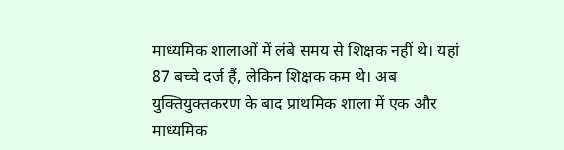माध्यमिक शालाओं में लंबे समय से शिक्षक नहीं थे। यहां 87 बच्चे दर्ज हैं, लेकिन शिक्षक कम थे। अब युक्तियुक्तकरण के बाद प्राथमिक शाला में एक और माध्यमिक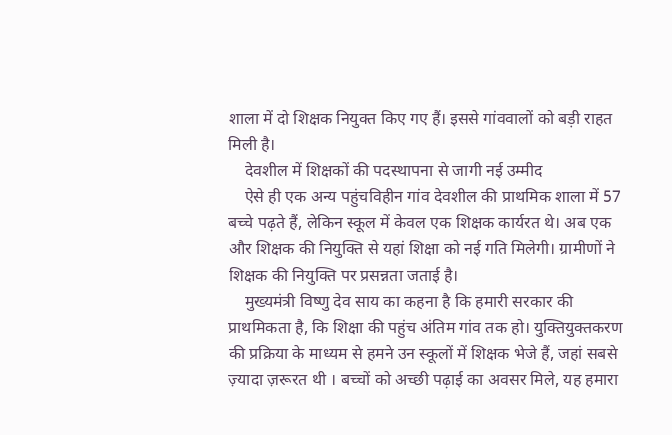शाला में दो शिक्षक नियुक्त किए गए हैं। इससे गांववालों को बड़ी राहत मिली है।
    देवशील में शिक्षकों की पदस्थापना से जागी नई उम्मीद
    ऐसे ही एक अन्य पहुंचविहीन गांव देवशील की प्राथमिक शाला में 57 बच्चे पढ़ते हैं, लेकिन स्कूल में केवल एक शिक्षक कार्यरत थे। अब एक और शिक्षक की नियुक्ति से यहां शिक्षा को नई गति मिलेगी। ग्रामीणों ने शिक्षक की नियुक्ति पर प्रसन्नता जताई है।
    मुख्यमंत्री विष्णु देव साय का कहना है कि हमारी सरकार की प्राथमिकता है, कि शिक्षा की पहुंच अंतिम गांव तक हो। युक्तियुक्तकरण की प्रक्रिया के माध्यम से हमने उन स्कूलों में शिक्षक भेजे हैं, जहां सबसे ज़्यादा ज़रूरत थी । बच्चों को अच्छी पढ़ाई का अवसर मिले, यह हमारा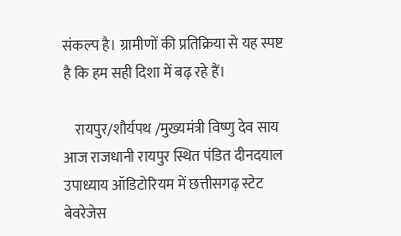संकल्प है। ग्रामीणों की प्रतिक्रिया से यह स्पष्ट है कि हम सही दिशा में बढ़ रहे हैं।

    रायपुर/शौर्यपथ /मुख्यमंत्री विष्णु देव साय आज राजधानी रायपुर स्थित पंडित दीनदयाल उपाध्याय ऑडिटोरियम में छत्तीसगढ़ स्टेट बेवरेजेस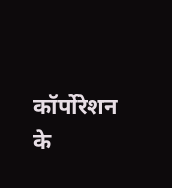कॉर्पोरेशन के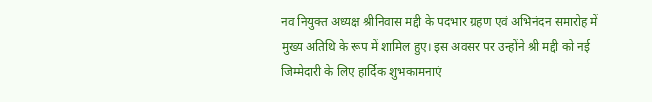नव नियुक्त अध्यक्ष श्रीनिवास मद्दी के पदभार ग्रहण एवं अभिनंदन समारोह में मुख्य अतिथि के रूप में शामिल हुए। इस अवसर पर उन्होंने श्री मद्दी को नई जिम्मेदारी के लिए हार्दिक शुभकामनाएं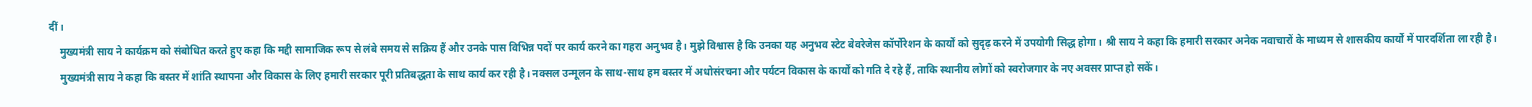दीं।
    मुख्यमंत्री साय ने कार्यक्रम को संबोधित करते हुए कहा कि मद्दी सामाजिक रूप से लंबे समय से सक्रिय हैं और उनके पास विभिन्न पदों पर कार्य करने का गहरा अनुभव है। मुझे विश्वास है कि उनका यह अनुभव स्टेट बेवरेजेस कॉर्पोरेशन के कार्यों को सुदृढ़ करने में उपयोगी सिद्ध होगा। श्री साय ने कहा कि हमारी सरकार अनेक नवाचारों के माध्यम से शासकीय कार्यों में पारदर्शिता ला रही है।
    मुख्यमंत्री साय ने कहा कि बस्तर में शांति स्थापना और विकास के लिए हमारी सरकार पूरी प्रतिबद्धता के साथ कार्य कर रही है। नक्सल उन्मूलन के साथ-साथ हम बस्तर में अधोसंरचना और पर्यटन विकास के कार्यों को गति दे रहे हैं, ताकि स्थानीय लोगों को स्वरोजगार के नए अवसर प्राप्त हो सकें।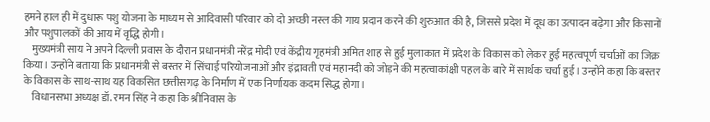हमने हाल ही में दुधारू पशु योजना के माध्यम से आदिवासी परिवार को दो अच्छी नस्ल की गाय प्रदान करने की शुरुआत की है, जिससे प्रदेश में दूध का उत्पादन बढ़ेगा और किसानों और पशुपालकों की आय में वृद्धि होगी।
    मुख्यमंत्री साय ने अपने दिल्ली प्रवास के दौरान प्रधानमंत्री नरेंद्र मोदी एवं केंद्रीय गृहमंत्री अमित शाह से हुई मुलाकात में प्रदेश के विकास को लेकर हुई महत्वपूर्ण चर्चाओं का जिक्र किया। उन्होंने बताया कि प्रधानमंत्री से बस्तर में सिंचाई परियोजनाओं और इंद्रावती एवं महानदी को जोड़ने की महत्वाकांक्षी पहल के बारे में सार्थक चर्चा हुई। उन्होंने कहा कि बस्तर के विकास के साथ-साथ यह विकसित छत्तीसगढ़ के निर्माण में एक निर्णायक कदम सिद्ध होगा।
    विधानसभा अध्यक्ष डॉ. रमन सिंह ने कहा कि श्रीनिवास के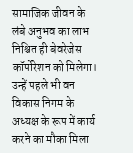सामाजिक जीवन के लंबे अनुभव का लाभ निश्चित ही बेवरेजेस कॉर्पोरेशन को मिलेगा। उन्हें पहले भी वन विकास निगम के अध्यक्ष के रूप में कार्य करने का मौका मिला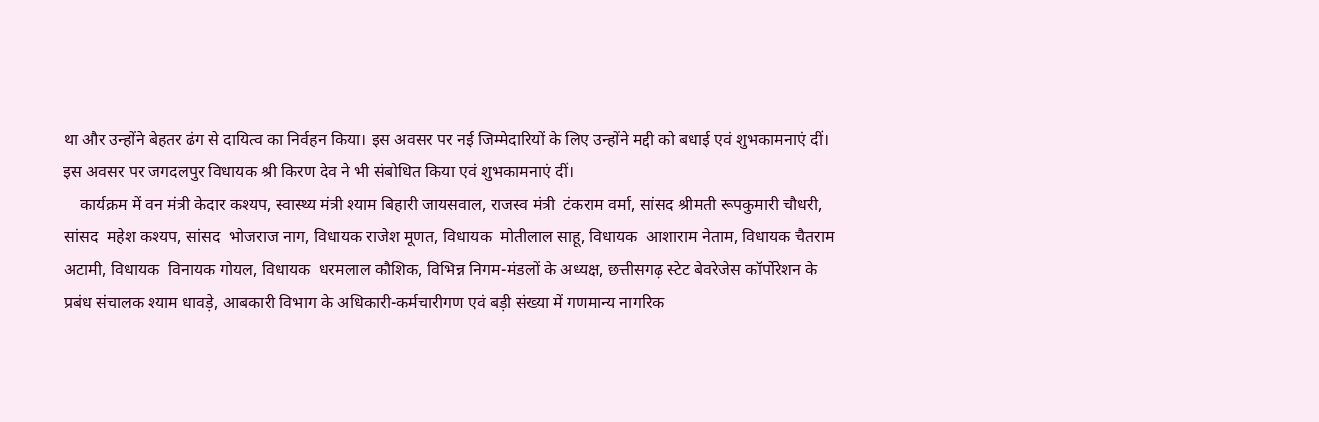था और उन्होंने बेहतर ढंग से दायित्व का निर्वहन किया। इस अवसर पर नई जिम्मेदारियों के लिए उन्होंने मद्दी को बधाई एवं शुभकामनाएं दीं। इस अवसर पर जगदलपुर विधायक श्री किरण देव ने भी संबोधित किया एवं शुभकामनाएं दीं।
    कार्यक्रम में वन मंत्री केदार कश्यप, स्वास्थ्य मंत्री श्याम बिहारी जायसवाल, राजस्व मंत्री  टंकराम वर्मा, सांसद श्रीमती रूपकुमारी चौधरी, सांसद  महेश कश्यप, सांसद  भोजराज नाग, विधायक राजेश मूणत, विधायक  मोतीलाल साहू, विधायक  आशाराम नेताम, विधायक चैतराम अटामी, विधायक  विनायक गोयल, विधायक  धरमलाल कौशिक, विभिन्न निगम-मंडलों के अध्यक्ष, छत्तीसगढ़ स्टेट बेवरेजेस कॉर्पोरेशन के प्रबंध संचालक श्याम धावड़े, आबकारी विभाग के अधिकारी-कर्मचारीगण एवं बड़ी संख्या में गणमान्य नागरिक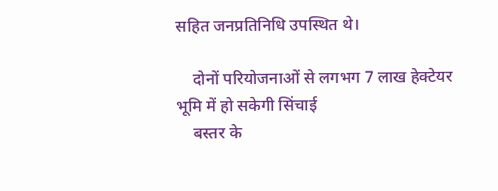सहित जनप्रतिनिधि उपस्थित थे।

    दोनों परियोजनाओं से लगभग 7 लाख हेक्टेयर भूमि में हो सकेगी सिंचाई
    बस्तर के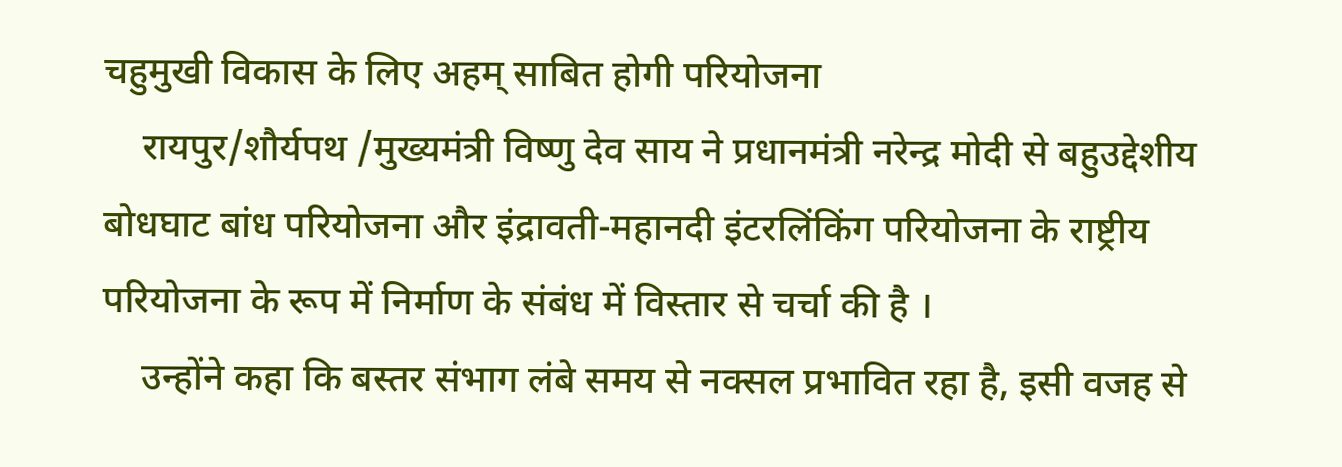चहुमुखी विकास के लिए अहम् साबित होगी परियोजना
    रायपुर/शौर्यपथ /मुख्यमंत्री विष्णु देव साय ने प्रधानमंत्री नरेन्द्र मोदी से बहुउद्देशीय बोधघाट बांध परियोजना और इंद्रावती-महानदी इंटरलिंकिंग परियोजना के राष्ट्रीय परियोजना के रूप में निर्माण के संबंध में विस्तार से चर्चा की है ।
    उन्होंने कहा कि बस्तर संभाग लंबे समय से नक्सल प्रभावित रहा है, इसी वजह से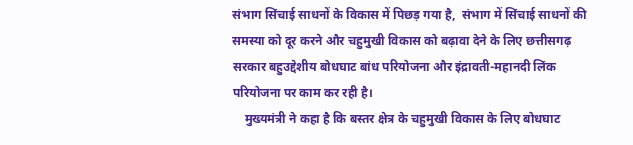संभाग सिंचाई साधनों के विकास में पिछड़ गया है,  संभाग में सिंचाई साधनों की समस्या को दूर करने और चहुमुखी विकास को बढ़ावा देने के लिए छत्तीसगढ़ सरकार बहुउद्देशीय बोधघाट बांध परियोजना और इंद्रावती-महानदी लिंक परियोजना पर काम कर रही है।
    मुख्यमंत्री ने कहा है कि बस्तर क्षेत्र के चहुमुखी विकास के लिए बोधघाट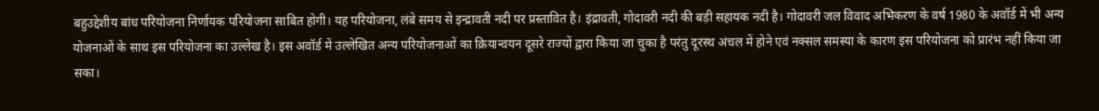बहुउद्देशीय बांध परियोजना निर्णायक परियोजना साबित होगी। यह परियोजना, लंबे समय से इन्द्रावती नदी पर प्रस्तावित है। इंद्रावती, गोदावरी नदी की बड़ी सहायक नदी है। गोदावरी जल विवाद अभिकरण के वर्ष 1980 के अवॉर्ड में भी अन्य योजनाओं के साथ इस परियोजना का उल्लेख है। इस अवॉर्ड में उल्लेखित अन्य परियोजनाओं का क्रियान्वयन दूसरे राज्यों द्वारा किया जा चुका है परंतु दूरस्थ अंचल में होने एवं नक्सल समस्या के कारण इस परियोजना को प्रारंभ नहीं किया जा सका।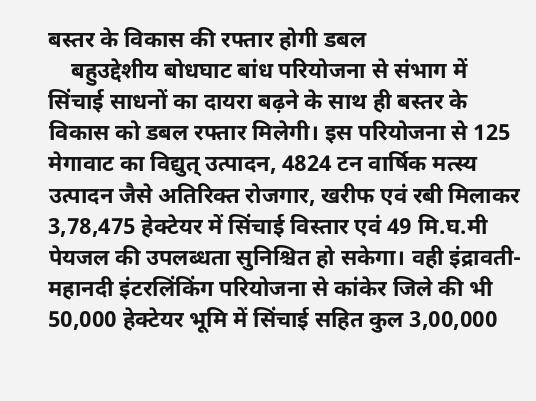बस्तर के विकास की रफ्तार होगी डबल
    बहुउद्देशीय बोधघाट बांध परियोजना से संभाग में सिंचाई साधनों का दायरा बढ़ने के साथ ही बस्तर के विकास को डबल रफ्तार मिलेगी। इस परियोजना से 125 मेगावाट का विद्युत् उत्पादन, 4824 टन वार्षिक मत्स्य उत्पादन जैसे अतिरिक्त रोजगार, खरीफ एवं रबी मिलाकर 3,78,475 हेक्टेयर में सिंचाई विस्तार एवं 49 मि.घ.मी पेयजल की उपलब्धता सुनिश्चित हो सकेगा। वही इंद्रावती- महानदी इंटरलिंकिंग परियोजना से कांकेर जिले की भी 50,000 हेक्टेयर भूमि में सिंचाई सहित कुल 3,00,000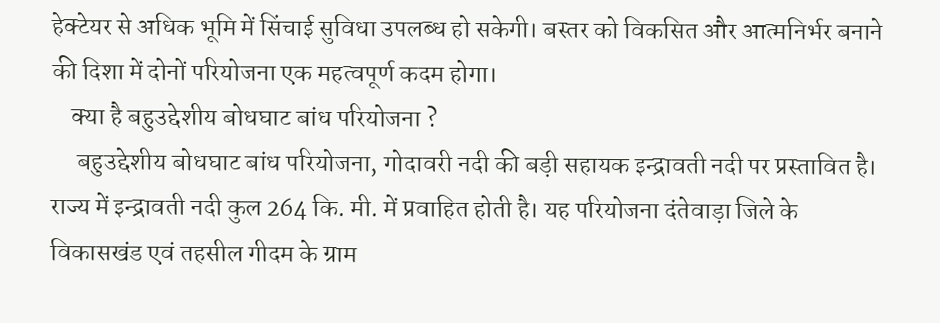हेक्टेयर से अधिक भूमि में सिंचाई सुविधा उपलब्ध हो सकेगी। बस्तर को विकसित और आत्मनिर्भर बनाने की दिशा में दोनों परियोजना एक महत्वपूर्ण कदम होगा।
    क्या है बहुउद्देशीय बोधघाट बांध परियोजना ?
     बहुउद्देशीय बोधघाट बांध परियोजना, गोदावरी नदी की बड़ी सहायक इन्द्रावती नदी पर प्रस्तावित है। राज्य में इन्द्रावती नदी कुल 264 कि. मी. में प्रवाहित होती है। यह परियोजना दंतेवाड़ा जिले के विकासखंड एवं तहसील गीदम के ग्राम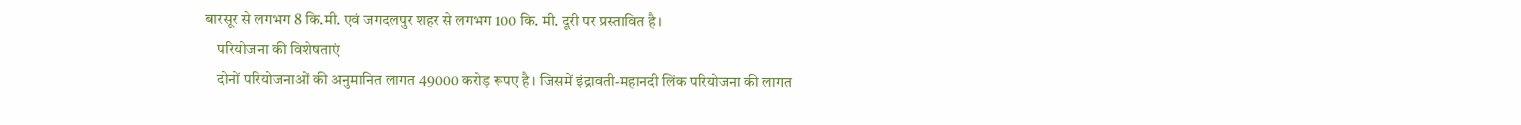बारसूर से लगभग 8 कि.मी. एवं जगदलपुर शहर से लगभग 100 कि. मी. दूरी पर प्रस्तावित है।
    परियोजना की विशेषताएं
    दोनों परियोजनाओं की अनुमानित लागत 49000 करोड़ रूपए है। जिसमें इंद्रावती-महानदी लिंक परियोजना की लागत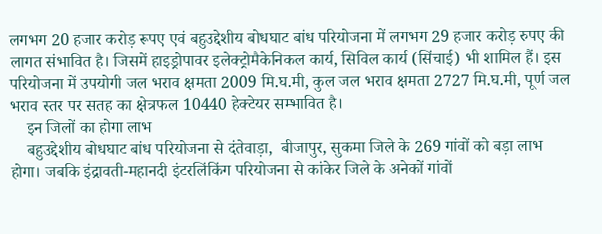लगभग 20 हजार करोड़ रूपए एवं बहुउद्देशीय बोधघाट बांध परियोजना में लगभग 29 हजार करोड़ रुपए की लागत संभावित है। जिसमें हाइड्रोपावर इलेक्ट्रोमैकेनिकल कार्य, सिविल कार्य (सिंचाई) भी शामिल हैं। इस परियोजना में उपयोगी जल भराव क्षमता 2009 मि.घ.मी, कुल जल भराव क्षमता 2727 मि.घ.मी, पूर्ण जल भराव स्तर पर सतह का क्षेत्रफल 10440 हेक्टेयर सम्भावित है।
    इन जिलों का होगा लाभ
    बहुउद्देशीय बोधघाट बांध परियोजना से दंतेवाड़ा,  बीजापुर, सुकमा जिले के 269 गांवों को बड़ा लाभ होगा। जबकि इंद्रावती-महानदी इंटरलिंकिंग परियोजना से कांकेर जिले के अनेकों गांवों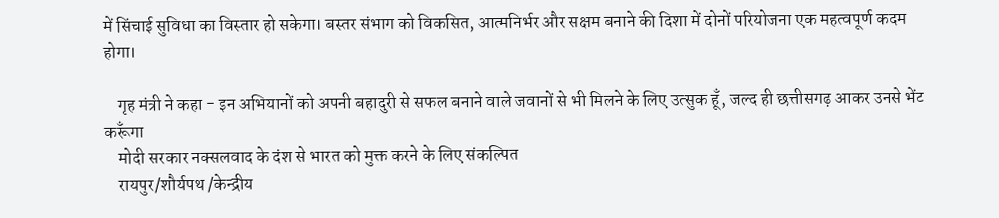में सिंचाई सुविधा का विस्तार हो सकेगा। बस्तर संभाग को विकसित, आत्मनिर्भर और सक्षम बनाने की दिशा में दोनों परियोजना एक महत्वपूर्ण कदम होगा।

    गृह मंत्री ने कहा - इन अभियानों को अपनी बहादुरी से सफल बनाने वाले जवानों से भी मिलने के लिए उत्सुक हूँ, जल्द ही छत्तीसगढ़ आकर उनसे भेंट करूँगा
    मोदी सरकार नक्सलवाद के दंश से भारत को मुक्त करने के लिए संकल्पित
    रायपुर/शौर्यपथ /केन्द्रीय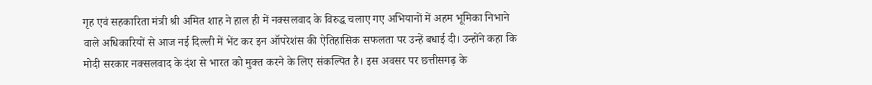गृह एवं सहकारिता मंत्री श्री अमित शाह ने हाल ही में नक्सलवाद के विरुद्ध चलाए गए अभियानों में अहम भूमिका निभाने वाले अधिकारियों से आज नई दिल्ली में भेंट कर इन ऑपरेशंस की ऐतिहासिक सफलता पर उन्हें बधाई दी। उन्होंने कहा कि मोदी सरकार नक्सलवाद के दंश से भारत को मुक्त करने के लिए संकल्पित है। इस अवसर पर छत्तीसगढ़ के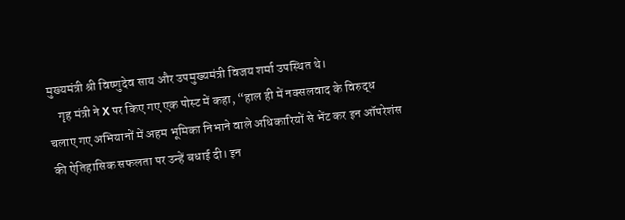मुख्यमंत्री श्री विष्णुदेव साय और उपमुख्यमंत्री विजय शर्मा उपस्थित थे।
    गृह मंत्री ने X पर किए गए एक पोस्ट में कहा, “हाल ही में नक्सलवाद के विरुद्ध चलाए गए अभियानों में अहम भूमिका निभाने वाले अधिकारियों से भेंट कर इन ऑपरेशंस की ऐतिहासिक सफलता पर उन्हें बधाई दी। इन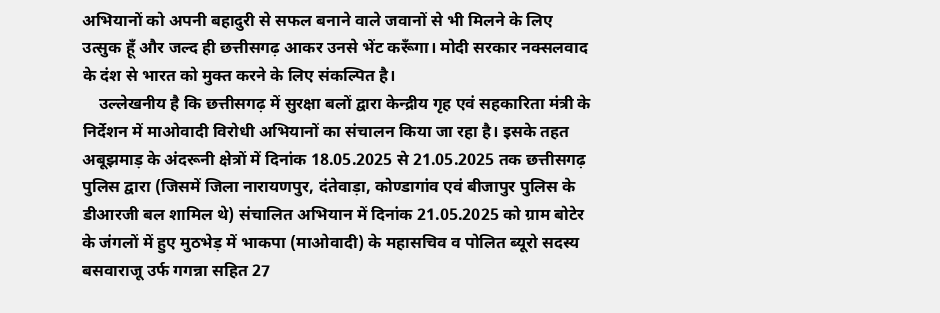अभियानों को अपनी बहादुरी से सफल बनाने वाले जवानों से भी मिलने के लिए उत्सुक हूँ और जल्द ही छत्तीसगढ़ आकर उनसे भेंट करूँगा। मोदी सरकार नक्सलवाद के दंश से भारत को मुक्त करने के लिए संकल्पित है।
    उल्लेखनीय है कि छत्तीसगढ़ में सुरक्षा बलों द्वारा केन्द्रीय गृह एवं सहकारिता मंत्री के निर्देशन में माओवादी विरोधी अभियानों का संचालन किया जा रहा है। इसके तहत अबूझमाड़ के अंदरूनी क्षेत्रों में दिनांक 18.05.2025 से 21.05.2025 तक छत्तीसगढ़ पुलिस द्वारा (जिसमें जिला नारायणपुर, दंतेवाड़ा, कोण्डागांव एवं बीजापुर पुलिस के डीआरजी बल शामिल थे) संचालित अभियान में दिनांक 21.05.2025 को ग्राम बोटेर के जंगलों में हुए मुठभेड़ में भाकपा (माओवादी) के महासचिव व पोलित ब्यूरो सदस्य बसवाराजू उर्फ गगन्ना सहित 27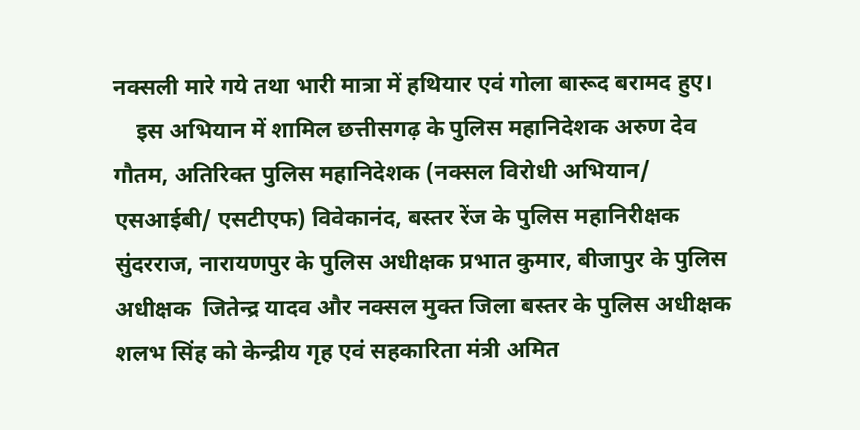नक्सली मारे गये तथा भारी मात्रा में हथियार एवं गोला बारूद बरामद हुए।
    इस अभियान में शामिल छत्तीसगढ़ के पुलिस महानिदेशक अरुण देव गौतम, अतिरिक्त पुलिस महानिदेशक (नक्सल विरोधी अभियान/ एसआईबी/ एसटीएफ) विवेकानंद, बस्तर रेंज के पुलिस महानिरीक्षक  सुंदरराज, नारायणपुर के पुलिस अधीक्षक प्रभात कुमार, बीजापुर के पुलिस अधीक्षक  जितेन्द्र यादव और नक्सल मुक्त जिला बस्तर के पुलिस अधीक्षक  शलभ सिंह को केन्द्रीय गृह एवं सहकारिता मंत्री अमित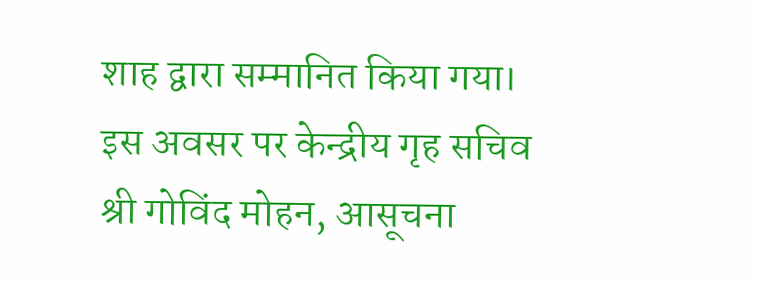शाह द्वारा सम्मानित किया गया। इस अवसर पर केन्द्रीय गृह सचिव श्री गोविंद मोहन, आसूचना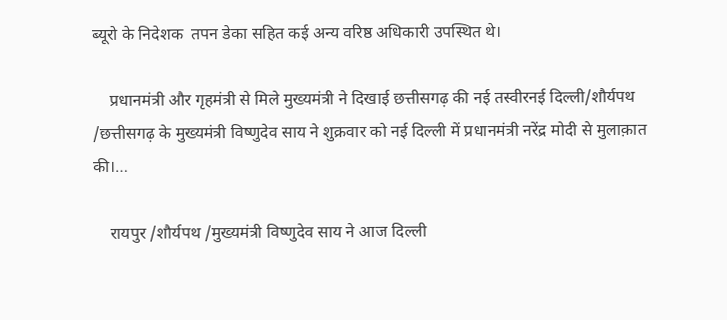ब्यूरो के निदेशक  तपन डेका सहित कई अन्य वरिष्ठ अधिकारी उपस्थित थे।

    प्रधानमंत्री और गृहमंत्री से मिले मुख्यमंत्री ने दिखाई छत्तीसगढ़ की नई तस्वीरनई दिल्ली/शौर्यपथ /छत्तीसगढ़ के मुख्यमंत्री विष्णुदेव साय ने शुक्रवार को नई दिल्ली में प्रधानमंत्री नरेंद्र मोदी से मुलाक़ात की।…

    रायपुर /शौर्यपथ /मुख्यमंत्री विष्णुदेव साय ने आज दिल्ली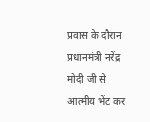प्रवास के दौरान  प्रधानमंत्री नरेंद्र मोदी जी से आत्मीय भेंट कर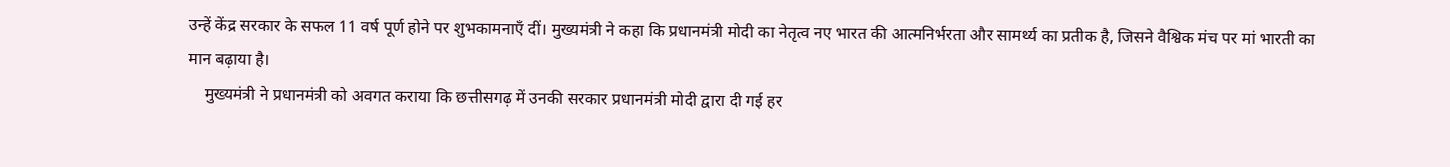उन्हें केंद्र सरकार के सफल 11 वर्ष पूर्ण होने पर शुभकामनाएँ दीं। मुख्यमंत्री ने कहा कि प्रधानमंत्री मोदी का नेतृत्व नए भारत की आत्मनिर्भरता और सामर्थ्य का प्रतीक है, जिसने वैश्विक मंच पर मां भारती का मान बढ़ाया है।
    मुख्यमंत्री ने प्रधानमंत्री को अवगत कराया कि छत्तीसगढ़ में उनकी सरकार प्रधानमंत्री मोदी द्वारा दी गई हर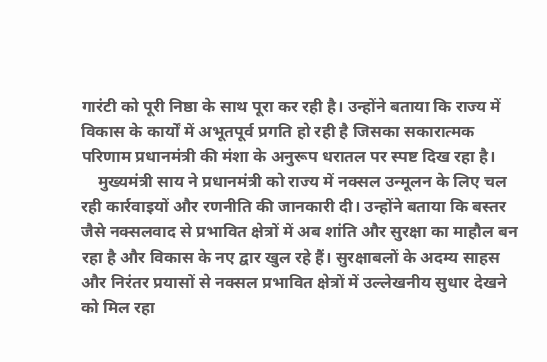गारंटी को पूरी निष्ठा के साथ पूरा कर रही है। उन्होंने बताया कि राज्य में विकास के कार्यों में अभूतपूर्व प्रगति हो रही है जिसका सकारात्मक परिणाम प्रधानमंत्री की मंशा के अनुरूप धरातल पर स्पष्ट दिख रहा है।
    मुख्यमंत्री साय ने प्रधानमंत्री को राज्य में नक्सल उन्मूलन के लिए चल रही कार्रवाइयों और रणनीति की जानकारी दी। उन्होंने बताया कि बस्तर जैसे नक्सलवाद से प्रभावित क्षेत्रों में अब शांति और सुरक्षा का माहौल बन रहा है और विकास के नए द्वार खुल रहे हैं। सुरक्षाबलों के अदम्य साहस और निरंतर प्रयासों से नक्सल प्रभावित क्षेत्रों में उल्लेखनीय सुधार देखने को मिल रहा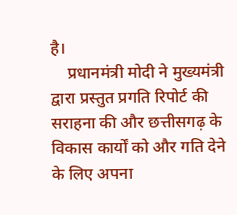है।
    प्रधानमंत्री मोदी ने मुख्यमंत्री द्वारा प्रस्तुत प्रगति रिपोर्ट की सराहना की और छत्तीसगढ़ के विकास कार्यों को और गति देने के लिए अपना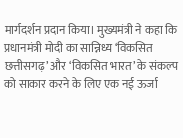मार्गदर्शन प्रदान किया। मुख्यमंत्री ने कहा कि प्रधानमंत्री मोदी का सान्निध्य ‘विकसित छत्तीसगढ़’ और ‘विकसित भारत’ के संकल्प को साकार करने के लिए एक नई ऊर्जा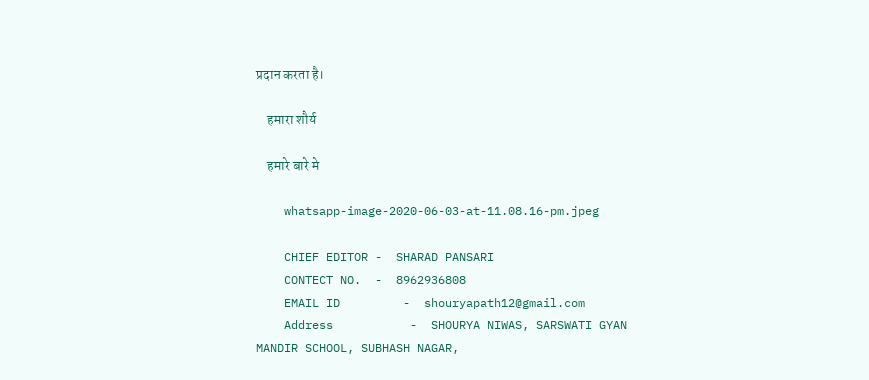प्रदान करता है।

    हमारा शौर्य

    हमारे बारे मे

    whatsapp-image-2020-06-03-at-11.08.16-pm.jpeg

    CHIEF EDITOR -  SHARAD PANSARI
    CONTECT NO.  -  8962936808
    EMAIL ID         -  shouryapath12@gmail.com
    Address           -  SHOURYA NIWAS, SARSWATI GYAN MANDIR SCHOOL, SUBHASH NAGAR,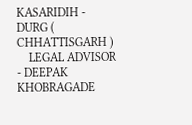KASARIDIH - DURG ( CHHATTISGARH )
    LEGAL ADVISOR - DEEPAK KHOBRAGADE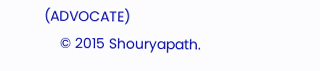(ADVOCATE)
    © 2015 Shouryapath.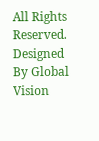All Rights Reserved. Designed By Global Vision